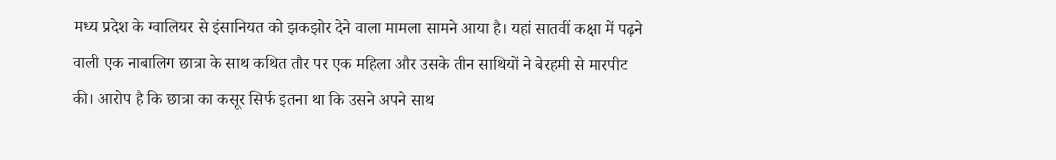मध्य प्रदेश के ग्वालियर से इंसानियत को झकझोर देने वाला मामला सामने आया है। यहां सातवीं कक्षा में पढ़ने वाली एक नाबालिग छात्रा के साथ कथित तौर पर एक महिला और उसके तीन साथियों ने बेरहमी से मारपीट की। आरोप है कि छात्रा का कसूर सिर्फ इतना था कि उसने अपने साथ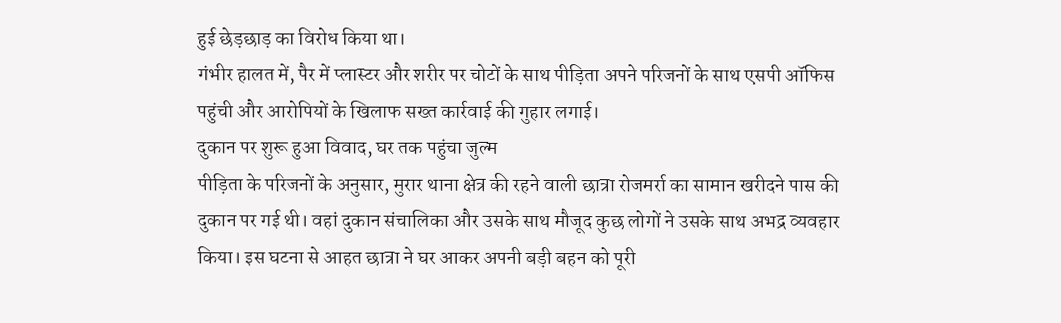हुई छेड़छाड़ का विरोध किया था।
गंभीर हालत में, पैर में प्लास्टर और शरीर पर चोटों के साथ पीड़िता अपने परिजनों के साथ एसपी ऑफिस पहुंची और आरोपियों के खिलाफ सख्त कार्रवाई की गुहार लगाई।
दुकान पर शुरू हुआ विवाद, घर तक पहुंचा जुल्म
पीड़िता के परिजनों के अनुसार, मुरार थाना क्षेत्र की रहने वाली छात्रा रोजमर्रा का सामान खरीदने पास की दुकान पर गई थी। वहां दुकान संचालिका और उसके साथ मौजूद कुछ लोगों ने उसके साथ अभद्र व्यवहार किया। इस घटना से आहत छात्रा ने घर आकर अपनी बड़ी बहन को पूरी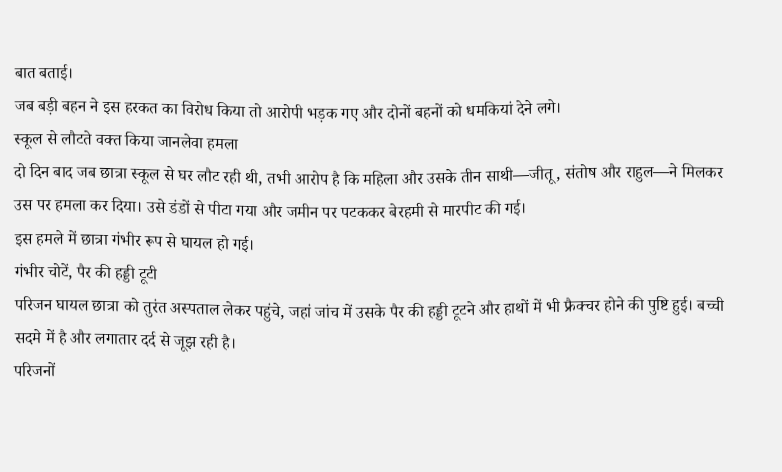बात बताई।
जब बड़ी बहन ने इस हरकत का विरोध किया तो आरोपी भड़क गए और दोनों बहनों को धमकियां देने लगे।
स्कूल से लौटते वक्त किया जानलेवा हमला
दो दिन बाद जब छात्रा स्कूल से घर लौट रही थी, तभी आरोप है कि महिला और उसके तीन साथी—जीतू, संतोष और राहुल—ने मिलकर उस पर हमला कर दिया। उसे डंडों से पीटा गया और जमीन पर पटककर बेरहमी से मारपीट की गई।
इस हमले में छात्रा गंभीर रूप से घायल हो गई।
गंभीर चोटें, पैर की हड्डी टूटी
परिजन घायल छात्रा को तुरंत अस्पताल लेकर पहुंचे, जहां जांच में उसके पैर की हड्डी टूटने और हाथों में भी फ्रैक्चर होने की पुष्टि हुई। बच्ची सदमे में है और लगातार दर्द से जूझ रही है।
परिजनों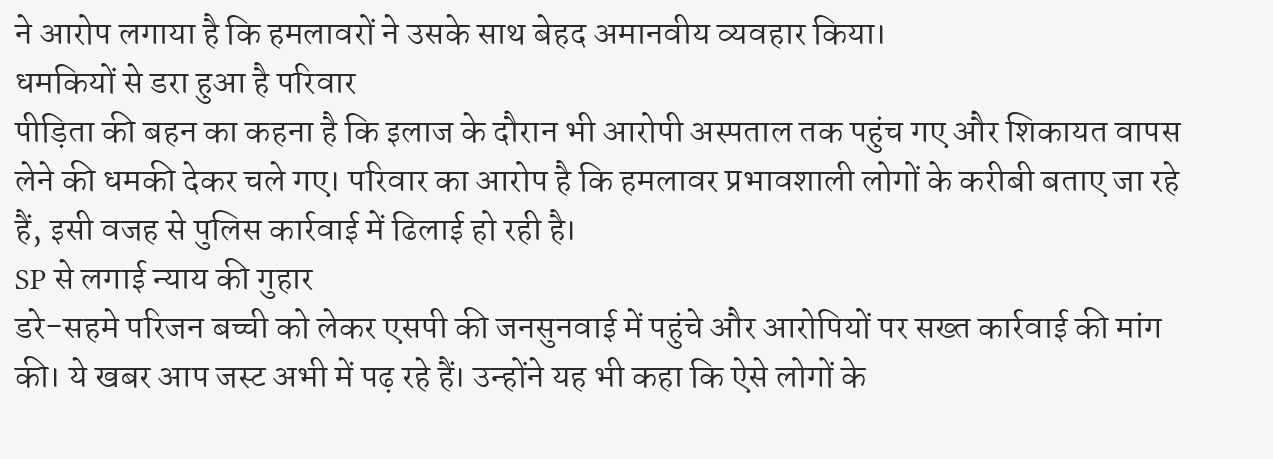ने आरोप लगाया है कि हमलावरों ने उसके साथ बेहद अमानवीय व्यवहार किया।
धमकियों से डरा हुआ है परिवार
पीड़िता की बहन का कहना है कि इलाज के दौरान भी आरोपी अस्पताल तक पहुंच गए और शिकायत वापस लेने की धमकी देकर चले गए। परिवार का आरोप है कि हमलावर प्रभावशाली लोगों के करीबी बताए जा रहे हैं, इसी वजह से पुलिस कार्रवाई में ढिलाई हो रही है।
SP से लगाई न्याय की गुहार
डरे-सहमे परिजन बच्ची को लेकर एसपी की जनसुनवाई में पहुंचे और आरोपियों पर सख्त कार्रवाई की मांग की। ये खबर आप जस्ट अभी में पढ़ रहे हैं। उन्होंने यह भी कहा कि ऐसे लोगों के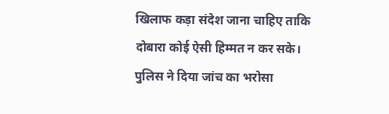खिलाफ कड़ा संदेश जाना चाहिए ताकि दोबारा कोई ऐसी हिम्मत न कर सके।
पुलिस ने दिया जांच का भरोसा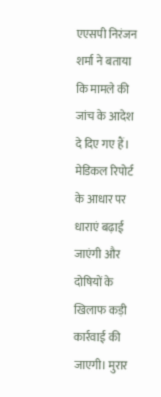एएसपी निरंजन शर्मा ने बताया कि मामले की जांच के आदेश दे दिए गए हैं। मेडिकल रिपोर्ट के आधार पर धाराएं बढ़ाई जाएंगी और दोषियों के खिलाफ कड़ी कार्रवाई की जाएगी। मुरार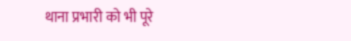थाना प्रभारी को भी पूरे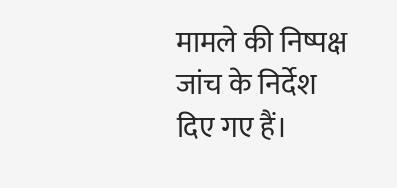मामले की निष्पक्ष जांच के निर्देश दिए गए हैं।